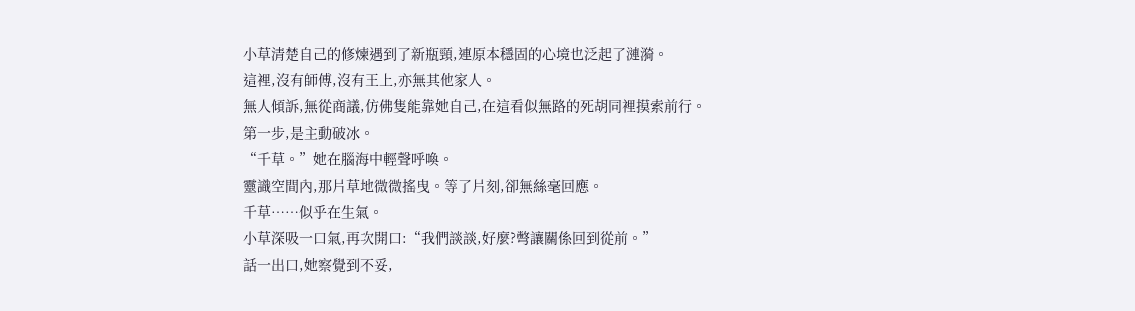小草清楚自己的修煉遇到了新瓶頸,連原本穩固的心境也泛起了漣漪。
這裡,沒有師傅,沒有王上,亦無其他家人。
無人傾訴,無從商議,仿佛隻能靠她自己,在這看似無路的死胡同裡摸索前行。
第一步,是主動破冰。
“千草。”她在腦海中輕聲呼喚。
靈識空間內,那片草地微微搖曳。等了片刻,卻無絲毫回應。
千草……似乎在生氣。
小草深吸一口氣,再次開口:“我們談談,好麼?彆讓關係回到從前。”
話一出口,她察覺到不妥,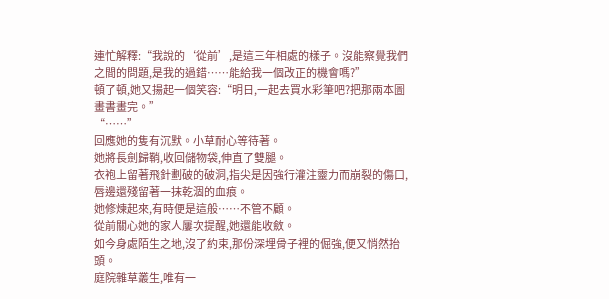連忙解釋:“我說的‘從前’,是這三年相處的樣子。沒能察覺我們之間的問題,是我的過錯……能給我一個改正的機會嗎?”
頓了頓,她又揚起一個笑容:“明日,一起去買水彩筆吧?把那兩本圖畫書畫完。”
“……”
回應她的隻有沉默。小草耐心等待著。
她將長劍歸鞘,收回儲物袋,伸直了雙腿。
衣袍上留著飛針劃破的破洞,指尖是因強行灌注靈力而崩裂的傷口,唇邊還殘留著一抹乾涸的血痕。
她修煉起來,有時便是這般……不管不顧。
從前關心她的家人屢次提醒,她還能收斂。
如今身處陌生之地,沒了約束,那份深埋骨子裡的倔強,便又悄然抬頭。
庭院雜草叢生,唯有一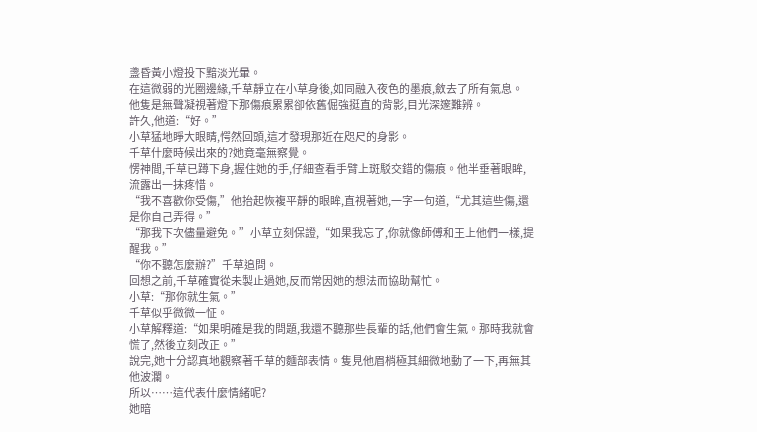盞昏黃小燈投下黯淡光暈。
在這微弱的光圈邊緣,千草靜立在小草身後,如同融入夜色的墨痕,斂去了所有氣息。
他隻是無聲凝視著燈下那傷痕累累卻依舊倔強挺直的背影,目光深邃難辨。
許久,他道:“好。”
小草猛地睜大眼睛,愕然回頭,這才發現那近在咫尺的身影。
千草什麼時候出來的?她竟毫無察覺。
愣神間,千草已蹲下身,握住她的手,仔細查看手臂上斑駁交錯的傷痕。他半垂著眼眸,流露出一抹疼惜。
“我不喜歡你受傷,”他抬起恢複平靜的眼眸,直視著她,一字一句道,“尤其這些傷,還是你自己弄得。”
“那我下次儘量避免。”小草立刻保證,“如果我忘了,你就像師傅和王上他們一樣,提醒我。”
“你不聽怎麼辦?”千草追問。
回想之前,千草確實從未製止過她,反而常因她的想法而協助幫忙。
小草:“那你就生氣。”
千草似乎微微一怔。
小草解釋道:“如果明確是我的問題,我還不聽那些長輩的話,他們會生氣。那時我就會慌了,然後立刻改正。”
說完,她十分認真地觀察著千草的麵部表情。隻見他眉梢極其細微地動了一下,再無其他波瀾。
所以……這代表什麼情緒呢?
她暗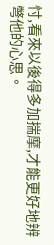忖,看來以後得多加揣摩,才能更好地辨彆他的心思。